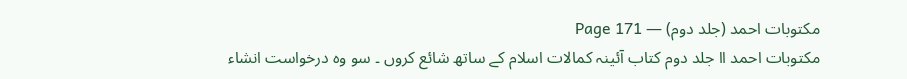مکتوبات احمد (جلد دوم) — Page 171
مکتوبات احمد اا جلد دوم کتاب آئینہ کمالات اسلام کے ساتھ شائع کروں ۔ سو وہ درخواست انشاء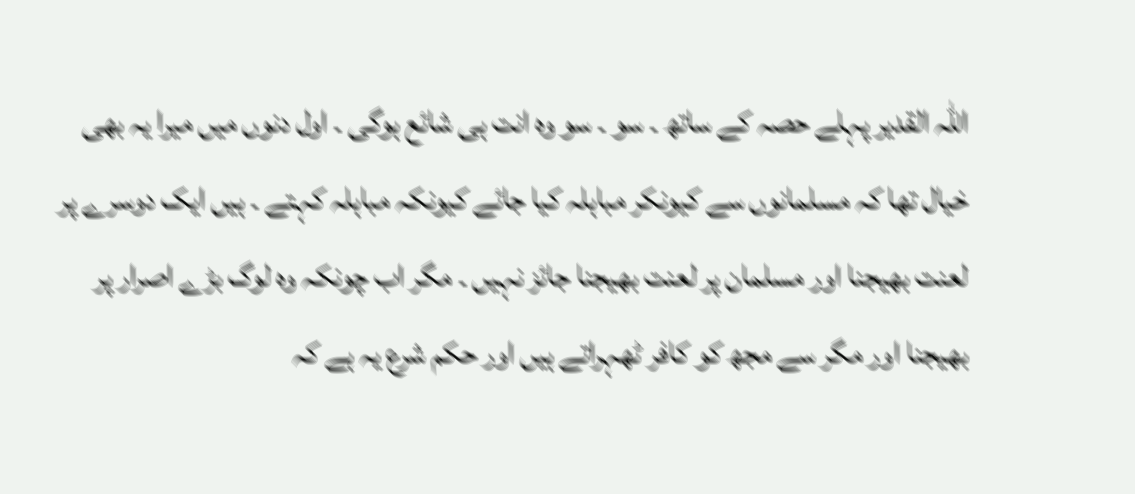اللہ القدیر پہلے حصہ کے ساتھ ۔ سو ۔ سو وہ انت ہی شائع ہوگی ۔ اول دنوں میں میرا یہ بھی خیال تھا کہ مسلمانوں سے کیونکر مباہلہ کیا جائے کیونکہ مباہلہ کہتے ۔ ہیں ایک دوسرے پر لعنت بھیجنا اور مسلمان پر لعنت بھیجنا جائز نہیں ۔ مگر اب چونکہ وہ لوگ بڑے اصرار پر بھیجنا اور مگر سے مجھ کو کافر ٹھہراتے ہیں اور حکم شرع یہ ہے کہ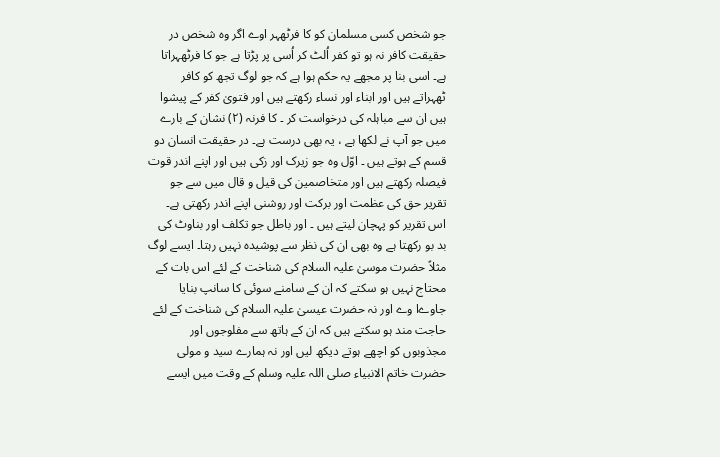جو شخص کسی مسلمان کو کا فرٹھہر اوے اگر وہ شخص در حقیقت کافر نہ ہو تو کفر اُلٹ کر اُسی پر پڑتا ہے جو کا فرٹھہراتا ہے۔ اسی بنا پر مجھے یہ حکم ہوا ہے کہ جو لوگ تجھ کو کافر ٹھہراتے ہیں اور ابناء اور نساء رکھتے ہیں اور فتویٰ کفر کے پیشوا ہیں ان سے مباہلہ کی درخواست کر ۔ کا فرنہ (۲) نشان کے بارے میں جو آپ نے لکھا ہے ، یہ بھی درست ہے۔ در حقیقت انسان دو قسم کے ہوتے ہیں ۔ اوّل وہ جو زیرک اور زکی ہیں اور اپنے اندر قوت فیصلہ رکھتے ہیں اور متخاصمین کی قیل و قال میں سے جو تقریر حق کی عظمت اور برکت اور روشنی اپنے اندر رکھتی ہے۔ اس تقریر کو پہچان لیتے ہیں ۔ اور باطل جو تکلف اور بناوٹ کی بد بو رکھتا ہے وہ بھی ان کی نظر سے پوشیدہ نہیں رہتا۔ ایسے لوگ مثلاً حضرت موسیٰ علیہ السلام کی شناخت کے لئے اس بات کے محتاج نہیں ہو سکتے کہ ان کے سامنے سوئی کا سانپ بنایا جاوےا وے اور نہ حضرت عیسیٰ علیہ السلام کی شناخت کے لئے حاجت مند ہو سکتے ہیں کہ ان کے ہاتھ سے مفلوجوں اور مجذوبوں کو اچھے ہوتے دیکھ لیں اور نہ ہمارے سید و مولی حضرت خاتم الانبیاء صلی اللہ علیہ وسلم کے وقت میں ایسے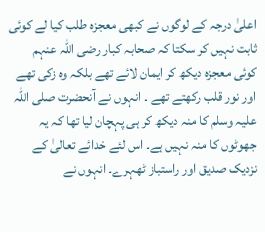اعلیٰ درجہ کے لوگوں نے کبھی معجزہ طلب کیا لے کوئی ثابت نہیں کر سکتا کہ صحابہ کبار رضی اللہ عنہم کوئی معجزہ دیکھ کر ایمان لائے تھے بلکہ وہ زکی تھے اور نور قلب رکھتے تھے ۔ انہوں نے آنحضرت صلی اللہ علیہ وسلم کا منہ دیکھ کر ہی پہچان لیا تھا کہ یہ جھوٹوں کا منہ نہیں ہے۔ اس لئے خدائے تعالیٰ کے نزدیک صدیق اور راستباز ٹھہرے۔ انہوں نے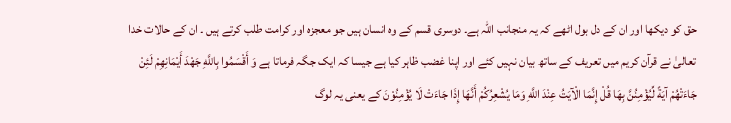حق کو دیکھا اور ان کے دل بول اٹھے کہ یہ منجانب اللہ ہے۔ دوسری قسم کے وہ انسان ہیں جو معجزہ اور کرامت طلب کرتے ہیں ۔ ان کے حالات خدا تعالیٰ نے قرآن کریم میں تعریف کے ساتھ بیان نہیں کئے اور اپنا غضب ظاہر کیا ہے جیسا کہ ایک جگہ فرماتا ہے وَ أَقْسَمُوا بِاللَّهِ جَهْدَ أَيْمَانِهِمْ لَئِنْ جَاءَتْهُمْ آيَةً لِّيُؤْمِنُنَّ بِهَا قُلْ إِنَّمَا الْآيَتُ عِنْدَ اللَّهِ وَمَا يُشْعِرُكُمْ أَنَّهَا إِذَا جَاءَتْ لَا يُؤْمِنُوْنَ کے یعنی یہ لوگ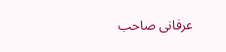عرفانی صاحب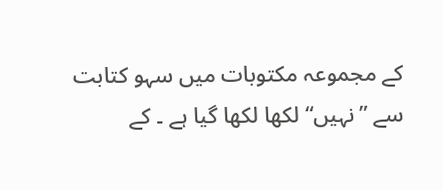کے مجموعہ مکتوبات میں سہو کتابت سے ”نہیں“ لکھا لکھا گیا ہے ۔ کے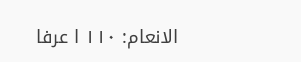الانعام: ۱۱۰ ا عرفا